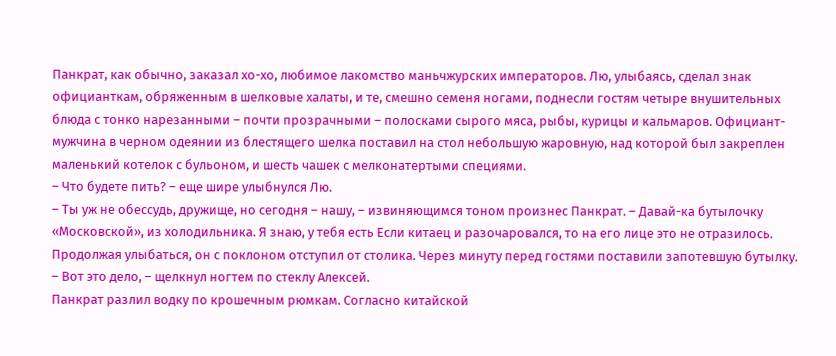Панкрат, как обычно, заказал хо-хо, любимое лакомство маньчжурских императоров. Лю, улыбаясь, сделал знак официанткам, обряженным в шелковые халаты, и те, смешно семеня ногами, поднесли гостям четыре внушительных блюда с тонко нарезанными – почти прозрачными – полосками сырого мяса, рыбы, курицы и кальмаров. Официант-мужчина в черном одеянии из блестящего шелка поставил на стол небольшую жаровную, над которой был закреплен маленький котелок с бульоном, и шесть чашек с мелконатертыми специями.
– Что будете пить? – еще шире улыбнулся Лю.
– Ты уж не обессудь, дружище, но сегодня – нашу, – извиняющимся тоном произнес Панкрат. – Давай-ка бутылочку «Московской», из холодильника. Я знаю, у тебя есть Если китаец и разочаровался, то на его лице это не отразилось. Продолжая улыбаться, он с поклоном отступил от столика. Через минуту перед гостями поставили запотевшую бутылку.
– Вот это дело, – щелкнул ногтем по стеклу Алексей.
Панкрат разлил водку по крошечным рюмкам. Согласно китайской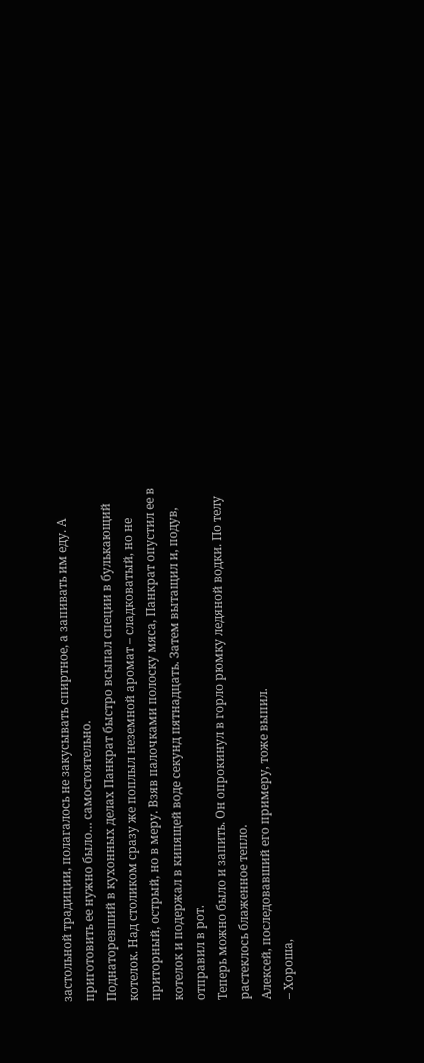застольной традиции, полагалось не закусывать спиртное, а запивать им еду. А приготовить ее нужно было… самостоятельно.
Поднаторевший в кухонных делах Панкрат быстро всыпал специи в булькающий котелок. Над столиком сразу же поплыл неземной аромат – сладковатый, но не приторный, острый, но в меру. Взяв палочками полоску мяса, Панкрат опустил ее в котелок и подержал в кипящей воде секунд пятнадцать. Затем вытащил и, подув, отправил в рот.
Теперь можно было и запить. Он опрокинул в горло рюмку ледяной водки. По телу растеклось блаженное тепло.
Алексей, последовавший его примеру, тоже выпил.
– Хороша,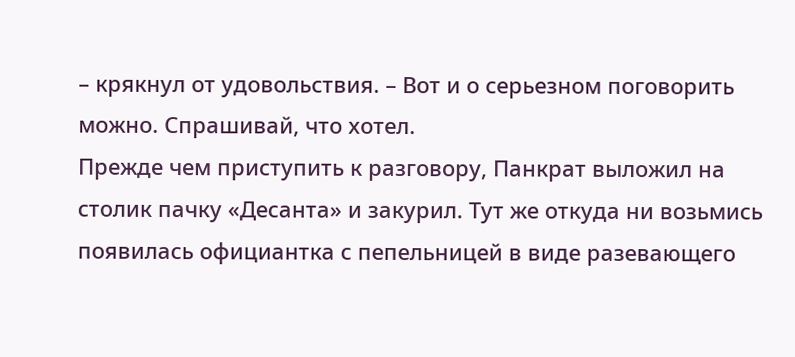– крякнул от удовольствия. – Вот и о серьезном поговорить можно. Спрашивай, что хотел.
Прежде чем приступить к разговору, Панкрат выложил на столик пачку «Десанта» и закурил. Тут же откуда ни возьмись появилась официантка с пепельницей в виде разевающего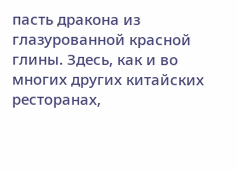пасть дракона из глазурованной красной глины. Здесь, как и во многих других китайских ресторанах,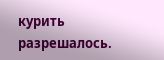курить разрешалось.